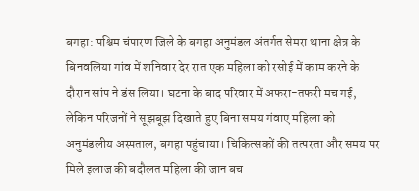बगहा: पश्चिम चंपारण जिले के बगहा अनुमंडल अंतर्गत सेमरा थाना क्षेत्र के बिनवलिया गांव में शनिवार देर रात एक महिला को रसोई में काम करने के दौरान सांप ने डंस लिया। घटना के बाद परिवार में अफरा-तफरी मच गई, लेकिन परिजनों ने सूझबूझ दिखाते हुए बिना समय गंवाए महिला को अनुमंडलीय अस्पताल, बगहा पहुंचाया। चिकित्सकों की तत्परता और समय पर मिले इलाज की बदौलत महिला की जान बच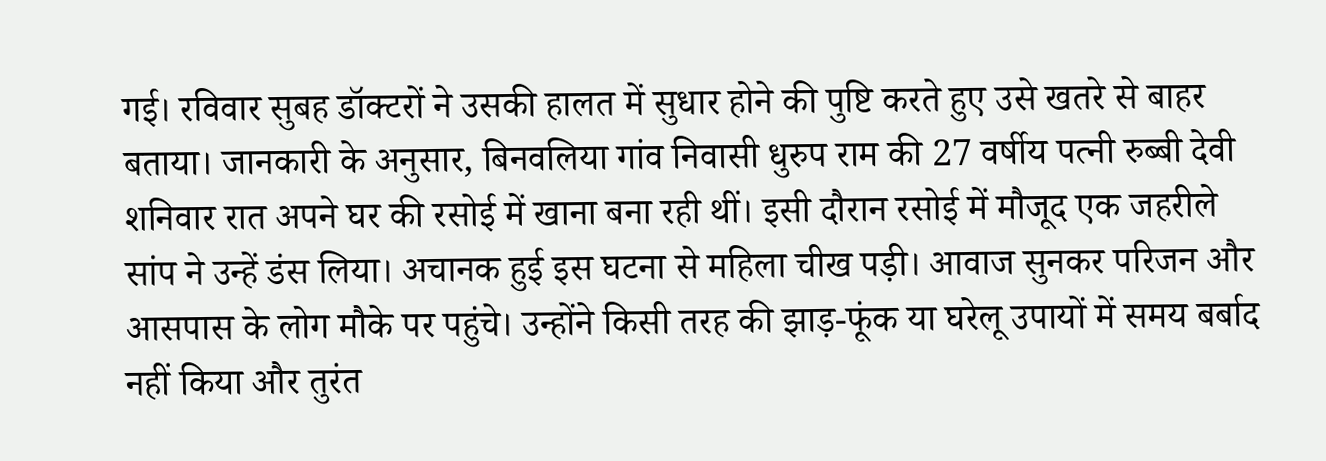गई। रविवार सुबह डॉक्टरों ने उसकी हालत में सुधार होने की पुष्टि करते हुए उसे खतरे से बाहर बताया। जानकारी के अनुसार, बिनवलिया गांव निवासी धुरुप राम की 27 वर्षीय पत्नी रुब्बी देवी शनिवार रात अपने घर की रसोई में खाना बना रही थीं। इसी दौरान रसोई में मौजूद एक जहरीले सांप ने उन्हें डंस लिया। अचानक हुई इस घटना से महिला चीख पड़ी। आवाज सुनकर परिजन और आसपास के लोग मौके पर पहुंचे। उन्होंने किसी तरह की झाड़-फूंक या घरेलू उपायों में समय बर्बाद नहीं किया और तुरंत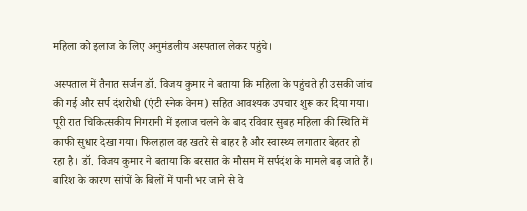महिला को इलाज के लिए अनुमंडलीय अस्पताल लेकर पहुंचे।

अस्पताल में तैनात सर्जन डॉ. विजय कुमार ने बताया कि महिला के पहुंचते ही उसकी जांच की गई और सर्प दंशरोधी (एंटी स्नेक वेनम) सहित आवश्यक उपचार शुरू कर दिया गया। पूरी रात चिकित्सकीय निगरानी में इलाज चलने के बाद रविवार सुबह महिला की स्थिति में काफी सुधार देखा गया। फिलहाल वह खतरे से बाहर है और स्वास्थ्य लगातार बेहतर हो रहा है। डॉ. विजय कुमार ने बताया कि बरसात के मौसम में सर्पदंश के मामले बढ़ जाते हैं। बारिश के कारण सांपों के बिलों में पानी भर जाने से वे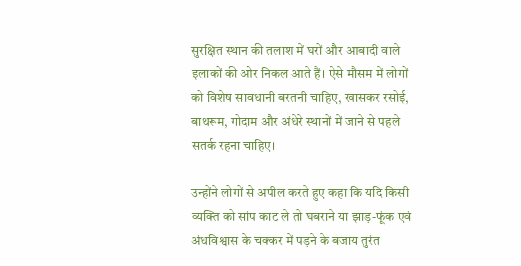सुरक्षित स्थान की तलाश में घरों और आबादी वाले इलाकों की ओर निकल आते हैं। ऐसे मौसम में लोगों को विशेष सावधानी बरतनी चाहिए, खासकर रसोई, बाथरूम, गोदाम और अंधेरे स्थानों में जाने से पहले सतर्क रहना चाहिए।

उन्होंने लोगों से अपील करते हुए कहा कि यदि किसी व्यक्ति को सांप काट ले तो घबराने या झाड़-फूंक एवं अंधविश्वास के चक्कर में पड़ने के बजाय तुरंत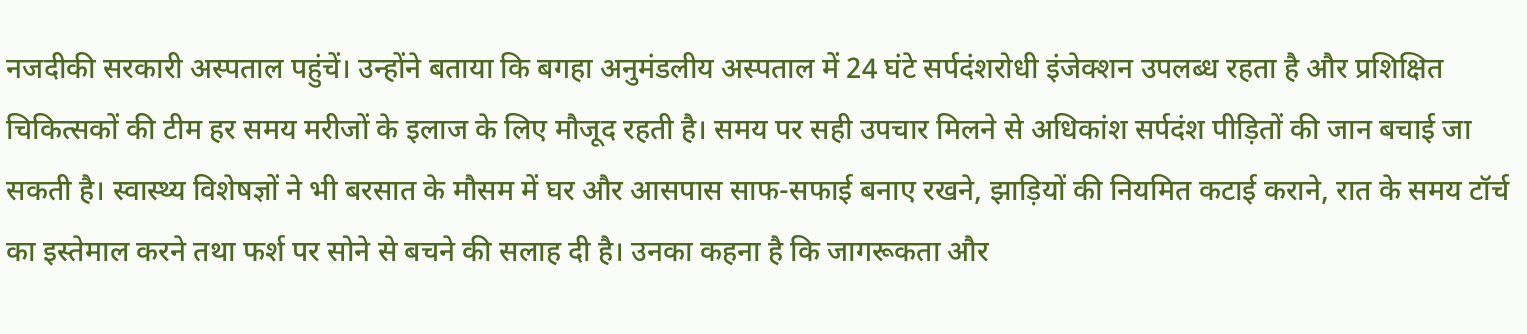नजदीकी सरकारी अस्पताल पहुंचें। उन्होंने बताया कि बगहा अनुमंडलीय अस्पताल में 24 घंटे सर्पदंशरोधी इंजेक्शन उपलब्ध रहता है और प्रशिक्षित चिकित्सकों की टीम हर समय मरीजों के इलाज के लिए मौजूद रहती है। समय पर सही उपचार मिलने से अधिकांश सर्पदंश पीड़ितों की जान बचाई जा सकती है। स्वास्थ्य विशेषज्ञों ने भी बरसात के मौसम में घर और आसपास साफ-सफाई बनाए रखने, झाड़ियों की नियमित कटाई कराने, रात के समय टॉर्च का इस्तेमाल करने तथा फर्श पर सोने से बचने की सलाह दी है। उनका कहना है कि जागरूकता और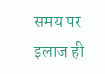समय पर इलाज ही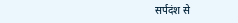सर्पदंश से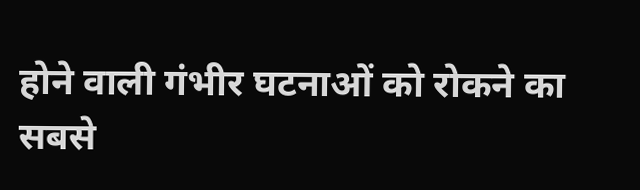होने वाली गंभीर घटनाओं को रोकने का सबसे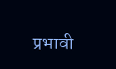प्रभावी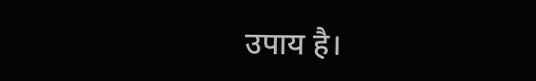उपाय है।